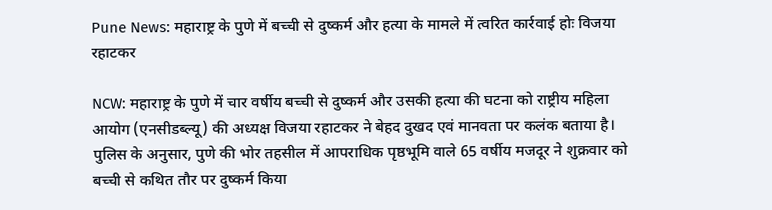Pune News: महाराष्ट्र के पुणे में बच्ची से दुष्कर्म और हत्या के मामले में त्वरित कार्रवाई होः विजया रहाटकर

NCW: महाराष्ट्र के पुणे में चार वर्षीय बच्ची से दुष्कर्म और उसकी हत्या की घटना को राष्ट्रीय महिला आयोग (एनसीडब्ल्यू) की अध्यक्ष विजया रहाटकर ने बेहद दुखद एवं मानवता पर कलंक बताया है। पुलिस के अनुसार, पुणे की भोर तहसील में आपराधिक पृष्ठभूमि वाले 65 वर्षीय मजदूर ने शुक्रवार को बच्ची से कथित तौर पर दुष्कर्म किया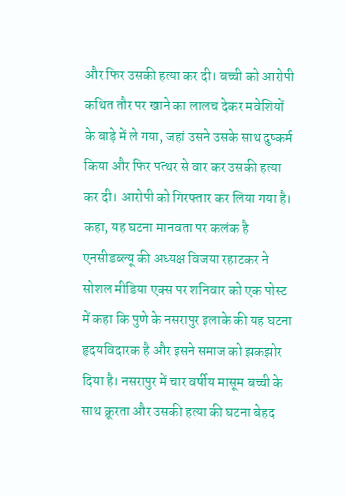और फिर उसकी हत्या कर दी। बच्ची को आरोपी कथित तौर पर खाने का लालच देकर मवेशियों के बाड़े में ले गया, जहां उसने उसके साथ दुष्कर्म किया और फिर पत्थर से वार कर उसकी हत्या कर दी। आरोपी को गिरफ्तार कर लिया गया है।
कहा, यह घटना मानवता पर कलंक है
एनसीडब्ल्यू की अध्यक्ष विजया रहाटकर ने सोशल मीडिया एक्स पर शनिवार को एक पोस्ट में कहा कि पुणे के नसरापुर इलाके की यह घटना हृदयविदारक है और इसने समाज को झकझोर दिया है। नसरापुर में चार वर्षीय मासूम बच्ची के साथ क्रूरता और उसकी हत्या की घटना बेहद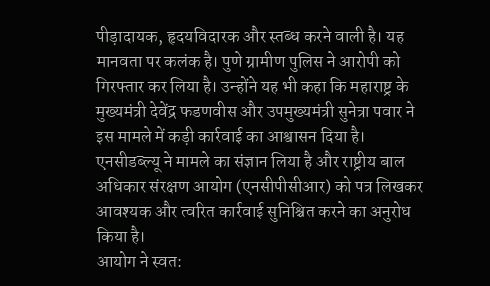पीड़ादायक, हृदयविदारक और स्तब्ध करने वाली है। यह मानवता पर कलंक है। पुणे ग्रामीण पुलिस ने आरोपी को गिरफ्तार कर लिया है। उन्होंने यह भी कहा कि महाराष्ट्र के मुख्यमंत्री देवेंद्र फडणवीस और उपमुख्यमंत्री सुनेत्रा पवार ने इस मामले में कड़ी कार्रवाई का आश्वासन दिया है। एनसीडब्ल्यू ने मामले का संज्ञान लिया है और राष्ट्रीय बाल अधिकार संरक्षण आयोग (एनसीपीसीआर) को पत्र लिखकर आवश्यक और त्वरित कार्रवाई सुनिश्चित करने का अनुरोध किया है।
आयोग ने स्वत: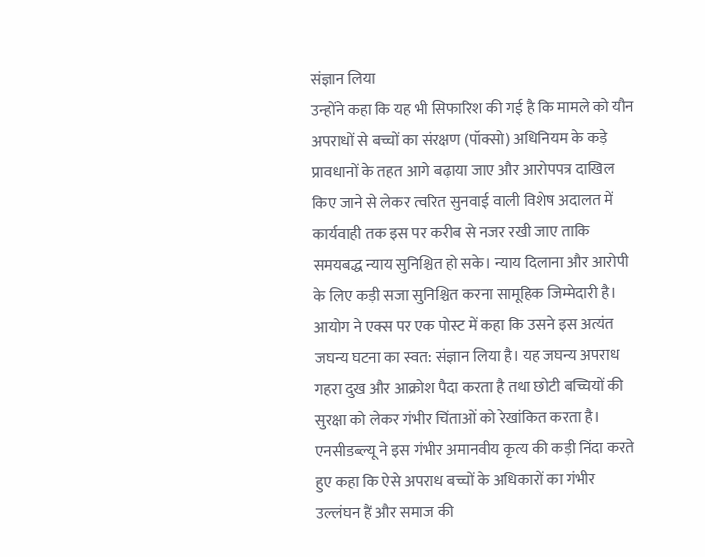संज्ञान लिया
उन्होंने कहा कि यह भी सिफारिश की गई है कि मामले को यौन अपराधों से बच्चों का संरक्षण (पॉक्सो) अधिनियम के कड़े प्रावधानों के तहत आगे बढ़ाया जाए और आरोपपत्र दाखिल किए जाने से लेकर त्वरित सुनवाई वाली विशेष अदालत में कार्यवाही तक इस पर करीब से नजर रखी जाए ताकि समयबद्ध न्याय सुनिश्चित हो सके। न्याय दिलाना और आरोपी के लिए कड़ी सजा सुनिश्चित करना सामूहिक जिम्मेदारी है। आयोग ने एक्स पर एक पोस्ट में कहा कि उसने इस अत्यंत जघन्य घटना का स्वत: संज्ञान लिया है। यह जघन्य अपराध गहरा दुख और आक्रोश पैदा करता है तथा छोटी बच्चियों की सुरक्षा को लेकर गंभीर चिंताओं को रेखांकित करता है। एनसीडब्ल्यू ने इस गंभीर अमानवीय कृत्य की कड़ी निंदा करते हुए कहा कि ऐसे अपराध बच्चों के अधिकारों का गंभीर उल्लंघन हैं और समाज की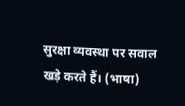सुरक्षा व्यवस्था पर सवाल खड़े करते हैं। (भाषा)